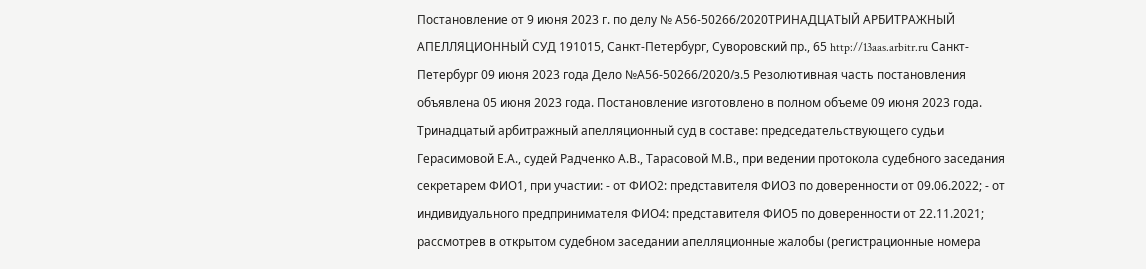Постановление от 9 июня 2023 г. по делу № А56-50266/2020ТРИНАДЦАТЫЙ АРБИТРАЖНЫЙ АПЕЛЛЯЦИОННЫЙ СУД 191015, Санкт-Петербург, Суворовский пр., 65 http://13aas.arbitr.ru Санкт-Петербург 09 июня 2023 года Дело №А56-50266/2020/з.5 Резолютивная часть постановления объявлена 05 июня 2023 года. Постановление изготовлено в полном объеме 09 июня 2023 года. Тринадцатый арбитражный апелляционный суд в составе: председательствующего судьи Герасимовой Е.А., судей Радченко А.В., Тарасовой М.В., при ведении протокола судебного заседания секретарем ФИО1, при участии: - от ФИО2: представителя ФИО3 по доверенности от 09.06.2022; - от индивидуального предпринимателя ФИО4: представителя ФИО5 по доверенности от 22.11.2021; рассмотрев в открытом судебном заседании апелляционные жалобы (регистрационные номера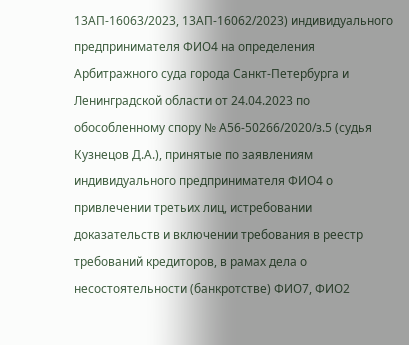13АП-16063/2023, 13АП-16062/2023) индивидуального предпринимателя ФИО4 на определения Арбитражного суда города Санкт-Петербурга и Ленинградской области от 24.04.2023 по обособленному спору № А56-50266/2020/з.5 (судья Кузнецов Д.А.), принятые по заявлениям индивидуального предпринимателя ФИО4 о привлечении третьих лиц, истребовании доказательств и включении требования в реестр требований кредиторов, в рамах дела о несостоятельности (банкротстве) ФИО7, ФИО2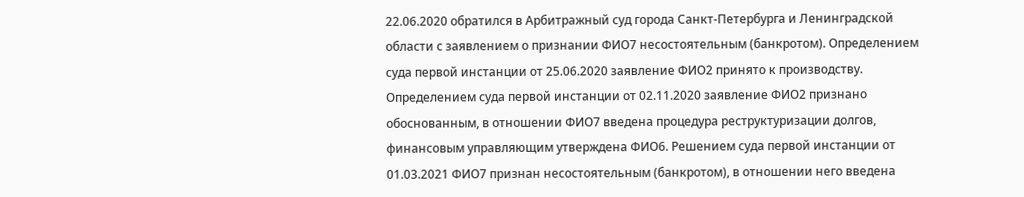22.06.2020 обратился в Арбитражный суд города Санкт-Петербурга и Ленинградской области с заявлением о признании ФИО7 несостоятельным (банкротом). Определением суда первой инстанции от 25.06.2020 заявление ФИО2 принято к производству. Определением суда первой инстанции от 02.11.2020 заявление ФИО2 признано обоснованным, в отношении ФИО7 введена процедура реструктуризации долгов, финансовым управляющим утверждена ФИО6. Решением суда первой инстанции от 01.03.2021 ФИО7 признан несостоятельным (банкротом), в отношении него введена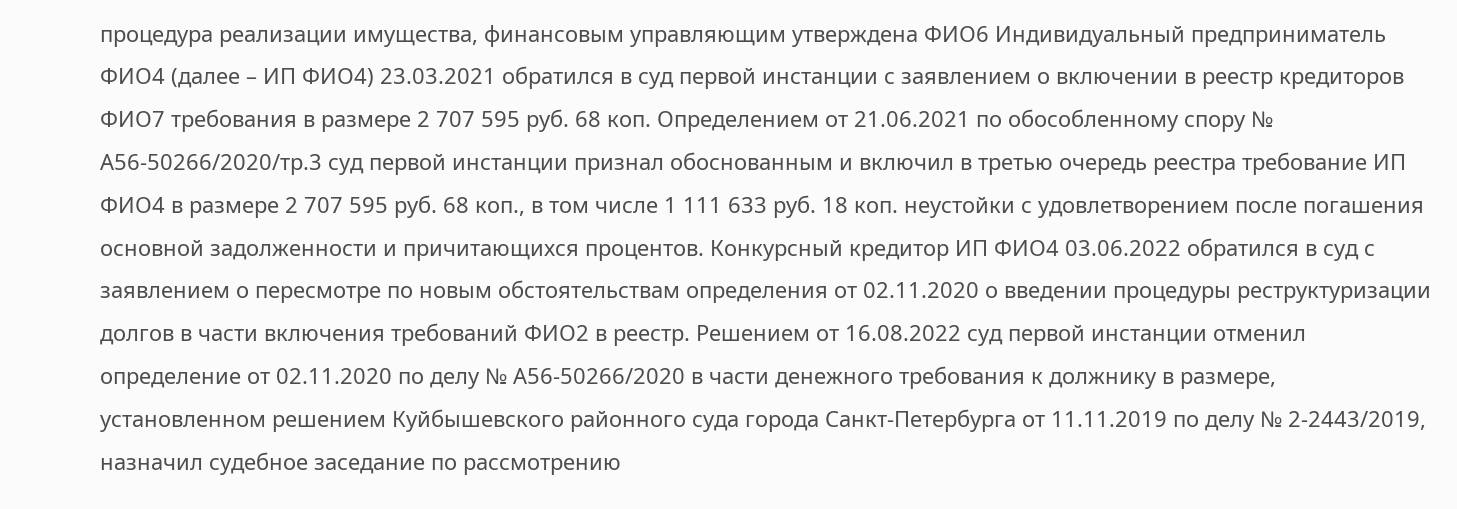процедура реализации имущества, финансовым управляющим утверждена ФИО6 Индивидуальный предприниматель ФИО4 (далее – ИП ФИО4) 23.03.2021 обратился в суд первой инстанции с заявлением о включении в реестр кредиторов ФИО7 требования в размере 2 707 595 руб. 68 коп. Определением от 21.06.2021 по обособленному спору № А56-50266/2020/тр.3 суд первой инстанции признал обоснованным и включил в третью очередь реестра требование ИП ФИО4 в размере 2 707 595 руб. 68 коп., в том числе 1 111 633 руб. 18 коп. неустойки с удовлетворением после погашения основной задолженности и причитающихся процентов. Конкурсный кредитор ИП ФИО4 03.06.2022 обратился в суд с заявлением о пересмотре по новым обстоятельствам определения от 02.11.2020 о введении процедуры реструктуризации долгов в части включения требований ФИО2 в реестр. Решением от 16.08.2022 суд первой инстанции отменил определение от 02.11.2020 по делу № А56-50266/2020 в части денежного требования к должнику в размере, установленном решением Куйбышевского районного суда города Санкт-Петербурга от 11.11.2019 по делу № 2-2443/2019, назначил судебное заседание по рассмотрению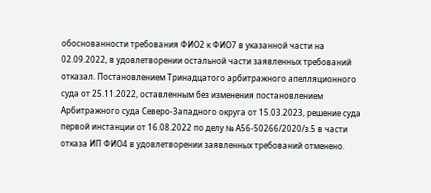обоснованности требования ФИО2 к ФИО7 в указанной части на 02.09.2022, в удовлетворении остальной части заявленных требований отказал. Постановлением Тринадцатого арбитражного апелляционного суда от 25.11.2022, оставленным без изменения постановлением Арбитражного суда Северо-Западного округа от 15.03.2023, решение суда первой инстанции от 16.08.2022 по делу № А56-50266/2020/з.5 в части отказа ИП ФИО4 в удовлетворении заявленных требований отменено.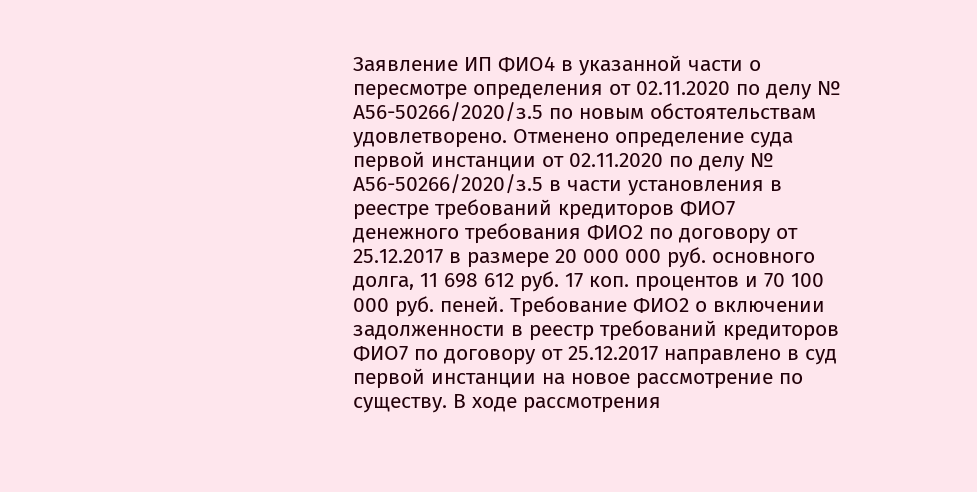Заявление ИП ФИО4 в указанной части о пересмотре определения от 02.11.2020 по делу № А56-50266/2020/з.5 по новым обстоятельствам удовлетворено. Отменено определение суда первой инстанции от 02.11.2020 по делу № А56-50266/2020/з.5 в части установления в реестре требований кредиторов ФИО7 денежного требования ФИО2 по договору от 25.12.2017 в размере 20 000 000 руб. основного долга, 11 698 612 руб. 17 коп. процентов и 70 100 000 руб. пеней. Требование ФИО2 о включении задолженности в реестр требований кредиторов ФИО7 по договору от 25.12.2017 направлено в суд первой инстанции на новое рассмотрение по существу. В ходе рассмотрения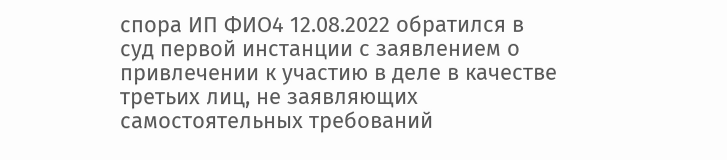спора ИП ФИО4 12.08.2022 обратился в суд первой инстанции с заявлением о привлечении к участию в деле в качестве третьих лиц, не заявляющих самостоятельных требований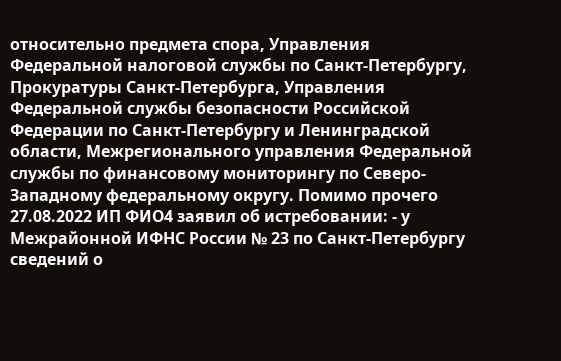относительно предмета спора, Управления Федеральной налоговой службы по Санкт-Петербургу, Прокуратуры Санкт-Петербурга, Управления Федеральной службы безопасности Российской Федерации по Санкт-Петербургу и Ленинградской области, Межрегионального управления Федеральной службы по финансовому мониторингу по Северо-Западному федеральному округу. Помимо прочего 27.08.2022 ИП ФИО4 заявил об истребовании: - у Межрайонной ИФНС России № 23 по Санкт-Петербургу сведений о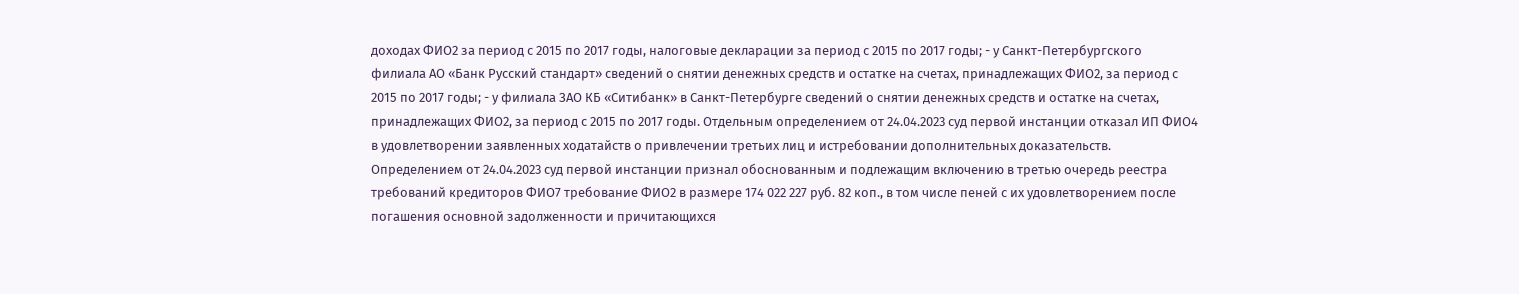доходах ФИО2 за период с 2015 по 2017 годы, налоговые декларации за период с 2015 по 2017 годы; - у Санкт-Петербургского филиала АО «Банк Русский стандарт» сведений о снятии денежных средств и остатке на счетах, принадлежащих ФИО2, за период с 2015 по 2017 годы; - у филиала ЗАО КБ «Ситибанк» в Санкт-Петербурге сведений о снятии денежных средств и остатке на счетах, принадлежащих ФИО2, за период с 2015 по 2017 годы. Отдельным определением от 24.04.2023 суд первой инстанции отказал ИП ФИО4 в удовлетворении заявленных ходатайств о привлечении третьих лиц и истребовании дополнительных доказательств. Определением от 24.04.2023 суд первой инстанции признал обоснованным и подлежащим включению в третью очередь реестра требований кредиторов ФИО7 требование ФИО2 в размере 174 022 227 руб. 82 коп., в том числе пеней с их удовлетворением после погашения основной задолженности и причитающихся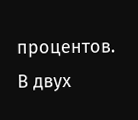процентов. В двух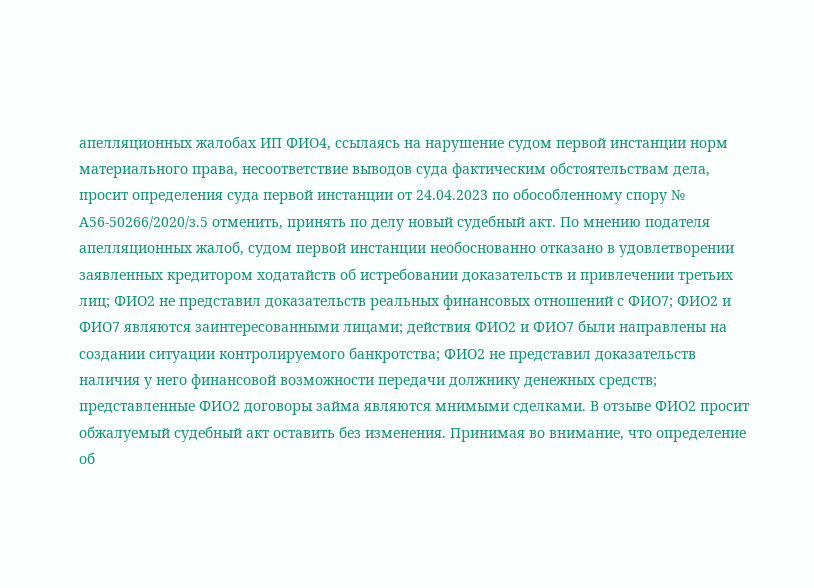апелляционных жалобах ИП ФИО4, ссылаясь на нарушение судом первой инстанции норм материального права, несоответствие выводов суда фактическим обстоятельствам дела, просит определения суда первой инстанции от 24.04.2023 по обособленному спору № А56-50266/2020/з.5 отменить, принять по делу новый судебный акт. По мнению подателя апелляционных жалоб, судом первой инстанции необоснованно отказано в удовлетворении заявленных кредитором ходатайств об истребовании доказательств и привлечении третьих лиц; ФИО2 не представил доказательств реальных финансовых отношений с ФИО7; ФИО2 и ФИО7 являются заинтересованными лицами; действия ФИО2 и ФИО7 были направлены на создании ситуации контролируемого банкротства; ФИО2 не представил доказательств наличия у него финансовой возможности передачи должнику денежных средств; представленные ФИО2 договоры займа являются мнимыми сделками. В отзыве ФИО2 просит обжалуемый судебный акт оставить без изменения. Принимая во внимание, что определение об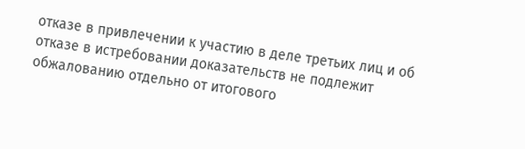отказе в привлечении к участию в деле третьих лиц и об отказе в истребовании доказательств не подлежит обжалованию отдельно от итогового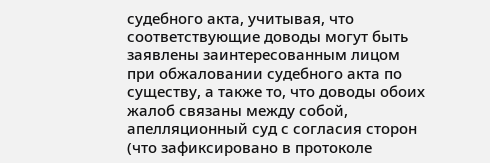судебного акта, учитывая, что соответствующие доводы могут быть заявлены заинтересованным лицом при обжаловании судебного акта по существу, а также то, что доводы обоих жалоб связаны между собой, апелляционный суд с согласия сторон (что зафиксировано в протоколе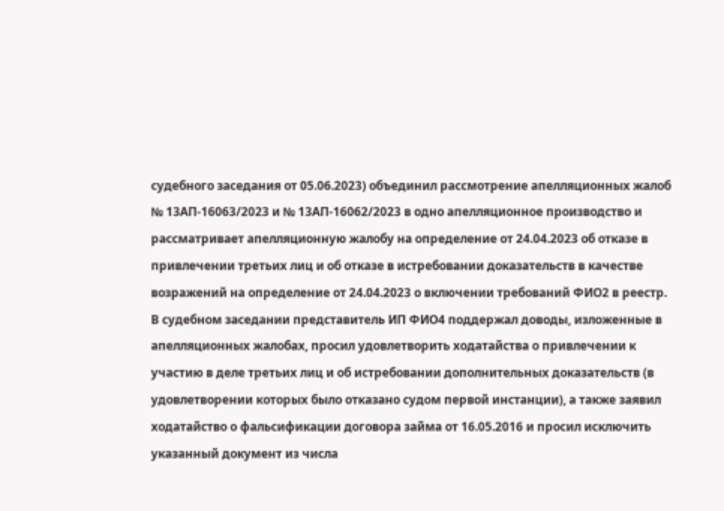судебного заседания от 05.06.2023) объединил рассмотрение апелляционных жалоб № 13АП-16063/2023 и № 13АП-16062/2023 в одно апелляционное производство и рассматривает апелляционную жалобу на определение от 24.04.2023 об отказе в привлечении третьих лиц и об отказе в истребовании доказательств в качестве возражений на определение от 24.04.2023 о включении требований ФИО2 в реестр. В судебном заседании представитель ИП ФИО4 поддержал доводы, изложенные в апелляционных жалобах, просил удовлетворить ходатайства о привлечении к участию в деле третьих лиц и об истребовании дополнительных доказательств (в удовлетворении которых было отказано судом первой инстанции), а также заявил ходатайство о фальсификации договора займа от 16.05.2016 и просил исключить указанный документ из числа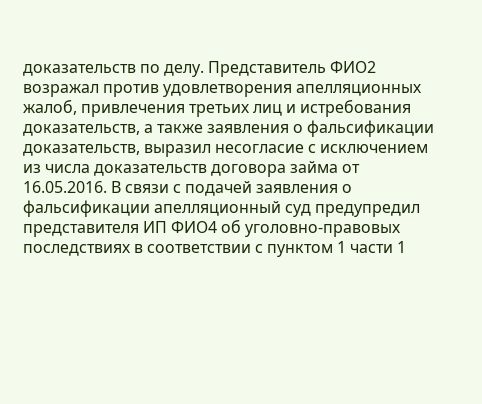доказательств по делу. Представитель ФИО2 возражал против удовлетворения апелляционных жалоб, привлечения третьих лиц и истребования доказательств, а также заявления о фальсификации доказательств, выразил несогласие с исключением из числа доказательств договора займа от 16.05.2016. В связи с подачей заявления о фальсификации апелляционный суд предупредил представителя ИП ФИО4 об уголовно-правовых последствиях в соответствии с пунктом 1 части 1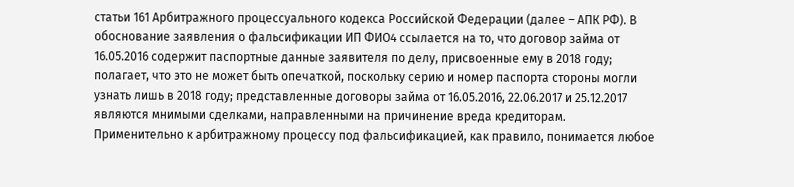статьи 161 Арбитражного процессуального кодекса Российской Федерации (далее – АПК РФ). В обоснование заявления о фальсификации ИП ФИО4 ссылается на то, что договор займа от 16.05.2016 содержит паспортные данные заявителя по делу, присвоенные ему в 2018 году; полагает, что это не может быть опечаткой, поскольку серию и номер паспорта стороны могли узнать лишь в 2018 году; представленные договоры займа от 16.05.2016, 22.06.2017 и 25.12.2017 являются мнимыми сделками, направленными на причинение вреда кредиторам. Применительно к арбитражному процессу под фальсификацией, как правило, понимается любое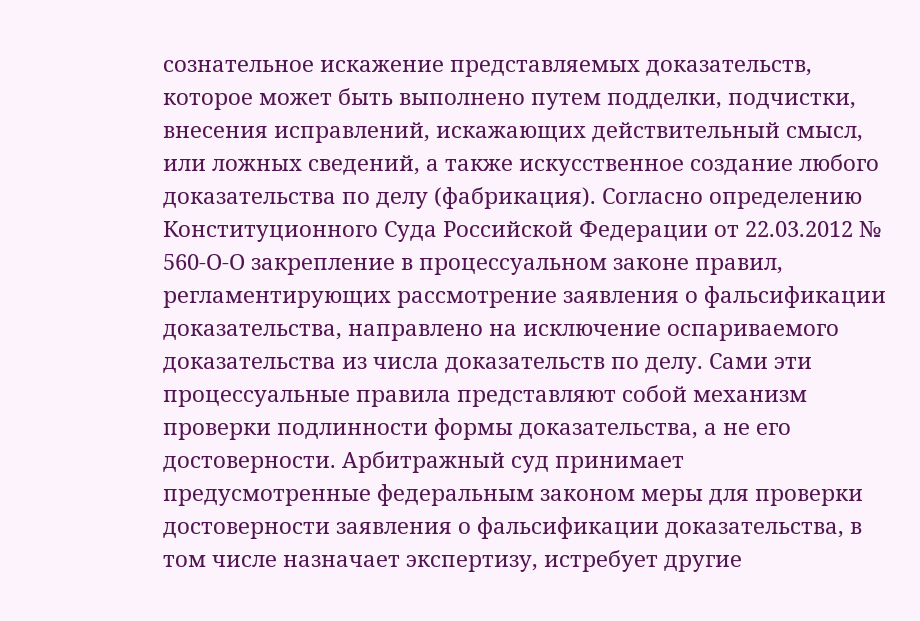сознательное искажение представляемых доказательств, которое может быть выполнено путем подделки, подчистки, внесения исправлений, искажающих действительный смысл, или ложных сведений, а также искусственное создание любого доказательства по делу (фабрикация). Согласно определению Конституционного Суда Российской Федерации от 22.03.2012 № 560-О-О закрепление в процессуальном законе правил, регламентирующих рассмотрение заявления о фальсификации доказательства, направлено на исключение оспариваемого доказательства из числа доказательств по делу. Сами эти процессуальные правила представляют собой механизм проверки подлинности формы доказательства, а не его достоверности. Арбитражный суд принимает предусмотренные федеральным законом меры для проверки достоверности заявления о фальсификации доказательства, в том числе назначает экспертизу, истребует другие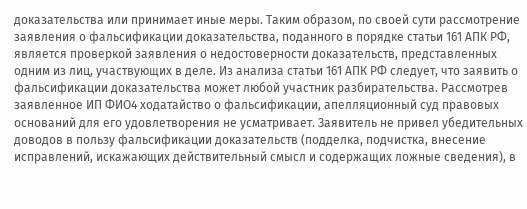доказательства или принимает иные меры. Таким образом, по своей сути рассмотрение заявления о фальсификации доказательства, поданного в порядке статьи 161 АПК РФ, является проверкой заявления о недостоверности доказательств, представленных одним из лиц, участвующих в деле. Из анализа статьи 161 АПК РФ следует, что заявить о фальсификации доказательства может любой участник разбирательства. Рассмотрев заявленное ИП ФИО4 ходатайство о фальсификации, апелляционный суд правовых оснований для его удовлетворения не усматривает. Заявитель не привел убедительных доводов в пользу фальсификации доказательств (подделка, подчистка, внесение исправлений, искажающих действительный смысл и содержащих ложные сведения), в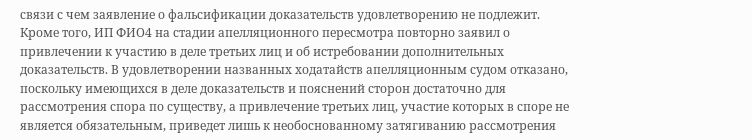связи с чем заявление о фальсификации доказательств удовлетворению не подлежит. Кроме того, ИП ФИО4 на стадии апелляционного пересмотра повторно заявил о привлечении к участию в деле третьих лиц и об истребовании дополнительных доказательств. В удовлетворении названных ходатайств апелляционным судом отказано, поскольку имеющихся в деле доказательств и пояснений сторон достаточно для рассмотрения спора по существу, а привлечение третьих лиц, участие которых в споре не является обязательным, приведет лишь к необоснованному затягиванию рассмотрения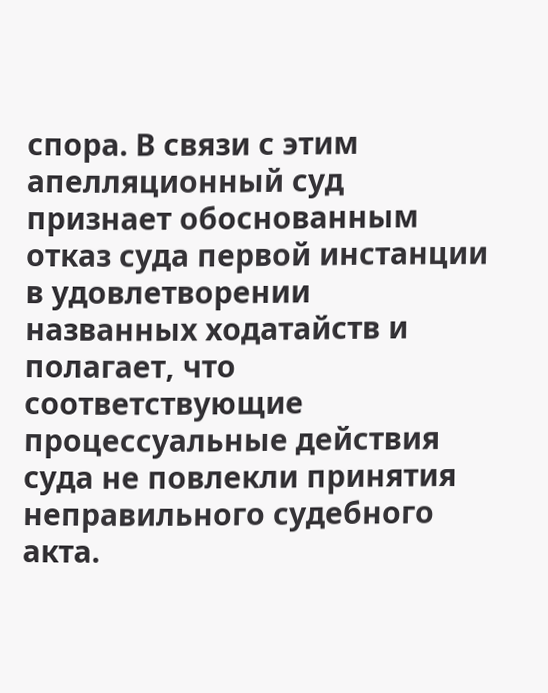спора. В связи с этим апелляционный суд признает обоснованным отказ суда первой инстанции в удовлетворении названных ходатайств и полагает, что соответствующие процессуальные действия суда не повлекли принятия неправильного судебного акта.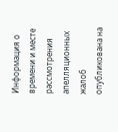Информация о времени и месте рассмотрения апелляционных жалоб опубликована на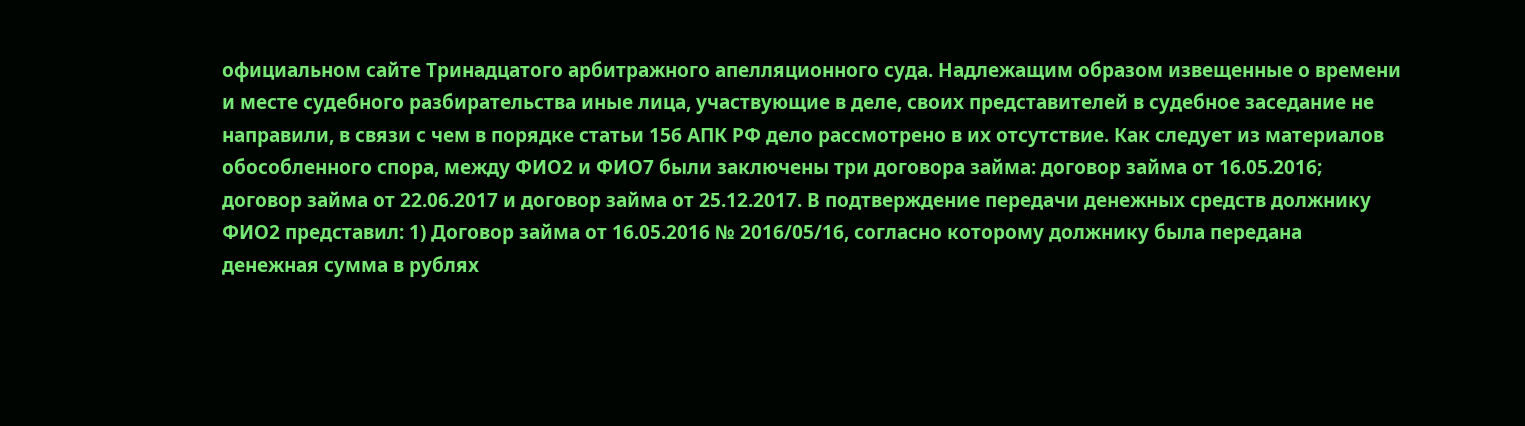официальном сайте Тринадцатого арбитражного апелляционного суда. Надлежащим образом извещенные о времени и месте судебного разбирательства иные лица, участвующие в деле, своих представителей в судебное заседание не направили, в связи с чем в порядке статьи 156 АПК РФ дело рассмотрено в их отсутствие. Как следует из материалов обособленного спора, между ФИО2 и ФИО7 были заключены три договора займа: договор займа от 16.05.2016; договор займа от 22.06.2017 и договор займа от 25.12.2017. В подтверждение передачи денежных средств должнику ФИО2 представил: 1) Договор займа от 16.05.2016 № 2016/05/16, согласно которому должнику была передана денежная сумма в рублях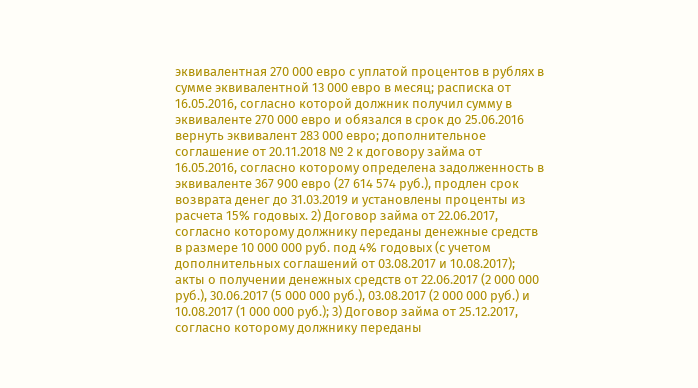эквивалентная 270 000 евро с уплатой процентов в рублях в сумме эквивалентной 13 000 евро в месяц; расписка от 16.05.2016, согласно которой должник получил сумму в эквиваленте 270 000 евро и обязался в срок до 25.06.2016 вернуть эквивалент 283 000 евро; дополнительное соглашение от 20.11.2018 № 2 к договору займа от 16.05.2016, согласно которому определена задолженность в эквиваленте 367 900 евро (27 614 574 руб.), продлен срок возврата денег до 31.03.2019 и установлены проценты из расчета 15% годовых. 2) Договор займа от 22.06.2017, согласно которому должнику переданы денежные средств в размере 10 000 000 руб. под 4% годовых (с учетом дополнительных соглашений от 03.08.2017 и 10.08.2017); акты о получении денежных средств от 22.06.2017 (2 000 000 руб.), 30.06.2017 (5 000 000 руб.), 03.08.2017 (2 000 000 руб.) и 10.08.2017 (1 000 000 руб.); 3) Договор займа от 25.12.2017, согласно которому должнику переданы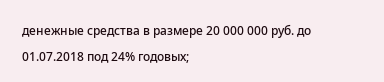денежные средства в размере 20 000 000 руб. до 01.07.2018 под 24% годовых;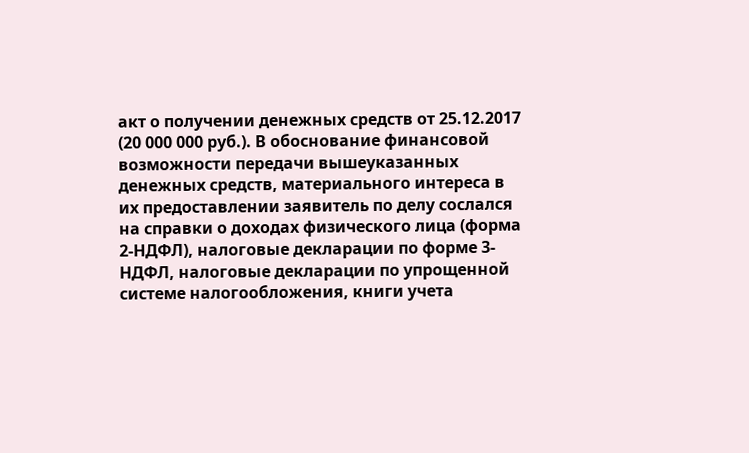акт о получении денежных средств от 25.12.2017 (20 000 000 руб.). В обоснование финансовой возможности передачи вышеуказанных денежных средств, материального интереса в их предоставлении заявитель по делу сослался на справки о доходах физического лица (форма 2-НДФЛ), налоговые декларации по форме 3-НДФЛ, налоговые декларации по упрощенной системе налогообложения, книги учета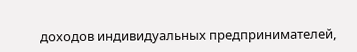доходов индивидуальных предпринимателей,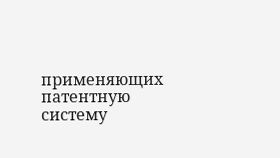применяющих патентную систему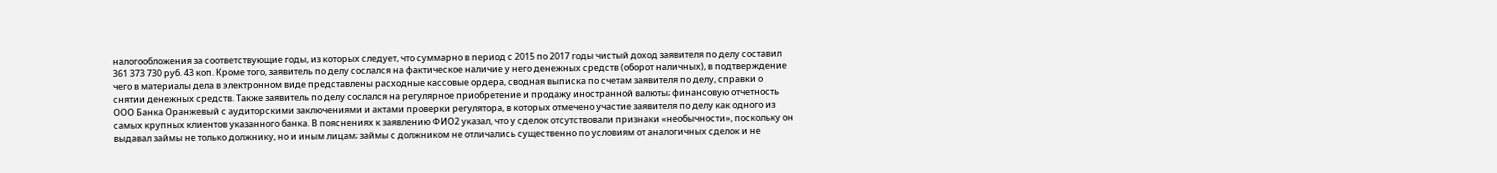налогообложения за соответствующие годы, из которых следует, что суммарно в период с 2015 по 2017 годы чистый доход заявителя по делу составил 361 373 730 руб. 43 коп. Кроме того, заявитель по делу сослался на фактическое наличие у него денежных средств (оборот наличных), в подтверждение чего в материалы дела в электронном виде представлены расходные кассовые ордера, сводная выписка по счетам заявителя по делу, справки о снятии денежных средств. Также заявитель по делу сослался на регулярное приобретение и продажу иностранной валюты; финансовую отчетность ООО Банка Оранжевый с аудиторскими заключениями и актами проверки регулятора, в которых отмечено участие заявителя по делу как одного из самых крупных клиентов указанного банка. В пояснениях к заявлению ФИО2 указал, что у сделок отсутствовали признаки «необычности», поскольку он выдавал займы не только должнику, но и иным лицам; займы с должником не отличались существенно по условиям от аналогичных сделок и не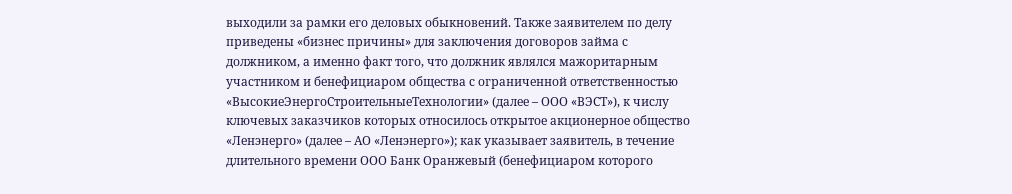выходили за рамки его деловых обыкновений. Также заявителем по делу приведены «бизнес причины» для заключения договоров займа с должником, а именно факт того, что должник являлся мажоритарным участником и бенефициаром общества с ограниченной ответственностью «ВысокиеЭнергоСтроительныеТехнологии» (далее – ООО «ВЭСТ»), к числу ключевых заказчиков которых относилось открытое акционерное общество «Ленэнерго» (далее – АО «Ленэнерго»); как указывает заявитель, в течение длительного времени ООО Банк Оранжевый (бенефициаром которого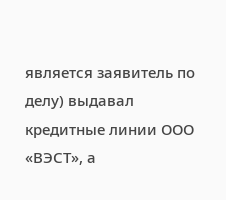является заявитель по делу) выдавал кредитные линии ООО «ВЭСТ», а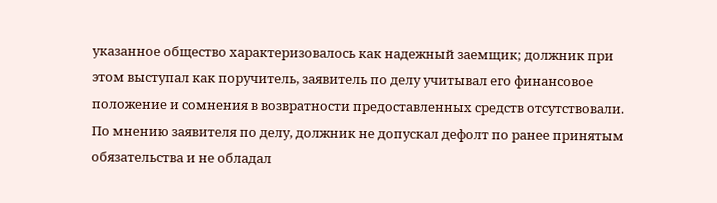указанное общество характеризовалось как надежный заемщик; должник при этом выступал как поручитель, заявитель по делу учитывал его финансовое положение и сомнения в возвратности предоставленных средств отсутствовали. По мнению заявителя по делу, должник не допускал дефолт по ранее принятым обязательства и не обладал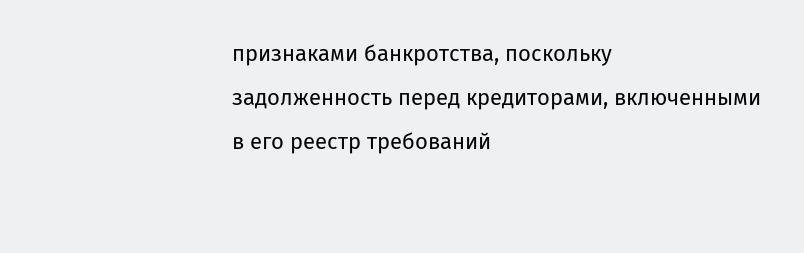признаками банкротства, поскольку задолженность перед кредиторами, включенными в его реестр требований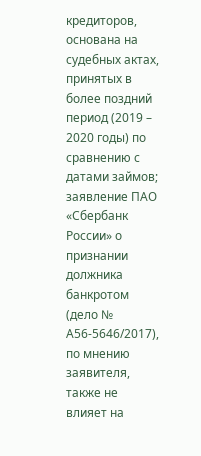кредиторов, основана на судебных актах, принятых в более поздний период (2019 – 2020 годы) по сравнению с датами займов; заявление ПАО «Сбербанк России» о признании должника банкротом (дело № А56-5646/2017), по мнению заявителя, также не влияет на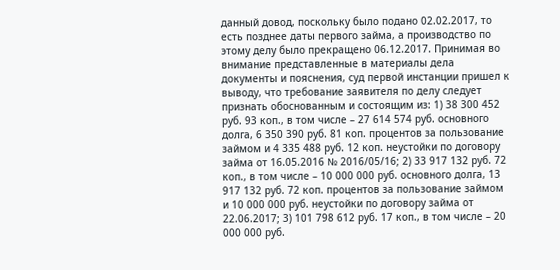данный довод, поскольку было подано 02.02.2017, то есть позднее даты первого займа, а производство по этому делу было прекращено 06.12.2017. Принимая во внимание представленные в материалы дела документы и пояснения, суд первой инстанции пришел к выводу, что требование заявителя по делу следует признать обоснованным и состоящим из: 1) 38 300 452 руб. 93 коп., в том числе – 27 614 574 руб. основного долга, 6 350 390 руб. 81 коп. процентов за пользование займом и 4 335 488 руб. 12 коп. неустойки по договору займа от 16.05.2016 № 2016/05/16; 2) 33 917 132 руб. 72 коп., в том числе – 10 000 000 руб. основного долга, 13 917 132 руб. 72 коп. процентов за пользование займом и 10 000 000 руб. неустойки по договору займа от 22.06.2017; 3) 101 798 612 руб. 17 коп., в том числе – 20 000 000 руб.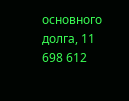основного долга, 11 698 612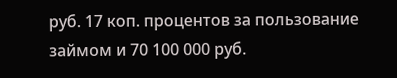руб. 17 коп. процентов за пользование займом и 70 100 000 руб.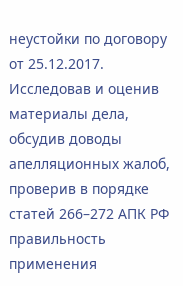неустойки по договору от 25.12.2017. Исследовав и оценив материалы дела, обсудив доводы апелляционных жалоб, проверив в порядке статей 266–272 АПК РФ правильность применения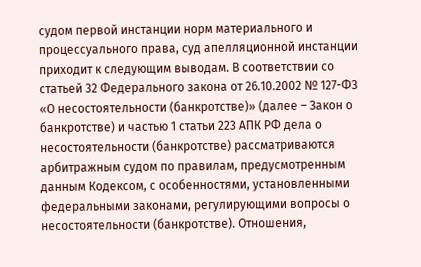судом первой инстанции норм материального и процессуального права, суд апелляционной инстанции приходит к следующим выводам. В соответствии со статьей 32 Федерального закона от 26.10.2002 № 127-ФЗ «О несостоятельности (банкротстве)» (далее – Закон о банкротстве) и частью 1 статьи 223 АПК РФ дела о несостоятельности (банкротстве) рассматриваются арбитражным судом по правилам, предусмотренным данным Кодексом, с особенностями, установленными федеральными законами, регулирующими вопросы о несостоятельности (банкротстве). Отношения,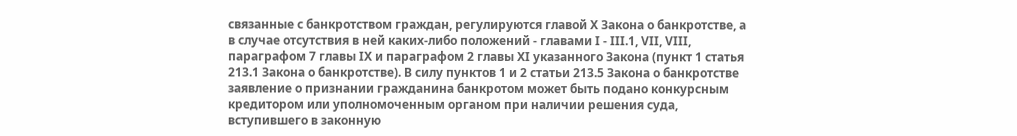связанные с банкротством граждан, регулируются главой X Закона о банкротстве, а в случае отсутствия в ней каких-либо положений - главами I - III.1, VII, VIII, параграфом 7 главы IX и параграфом 2 главы XI указанного Закона (пункт 1 статья 213.1 Закона о банкротстве). В силу пунктов 1 и 2 статьи 213.5 Закона о банкротстве заявление о признании гражданина банкротом может быть подано конкурсным кредитором или уполномоченным органом при наличии решения суда, вступившего в законную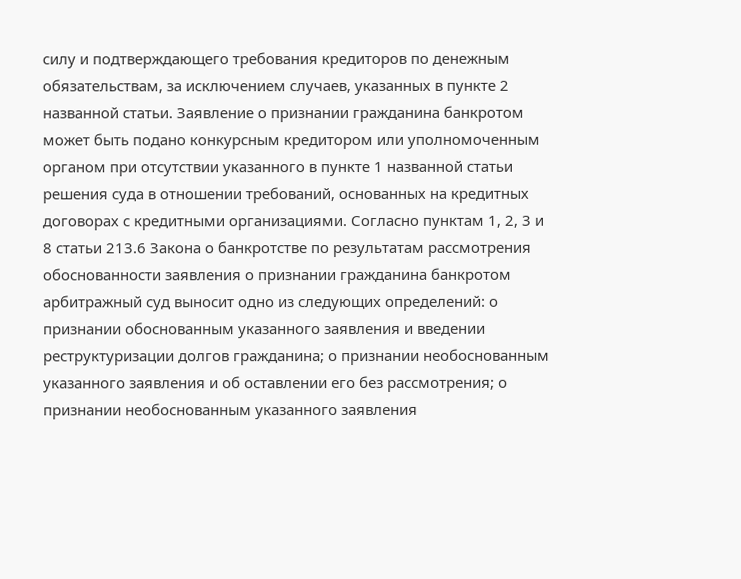силу и подтверждающего требования кредиторов по денежным обязательствам, за исключением случаев, указанных в пункте 2 названной статьи. Заявление о признании гражданина банкротом может быть подано конкурсным кредитором или уполномоченным органом при отсутствии указанного в пункте 1 названной статьи решения суда в отношении требований, основанных на кредитных договорах с кредитными организациями. Согласно пунктам 1, 2, 3 и 8 статьи 213.6 Закона о банкротстве по результатам рассмотрения обоснованности заявления о признании гражданина банкротом арбитражный суд выносит одно из следующих определений: о признании обоснованным указанного заявления и введении реструктуризации долгов гражданина; о признании необоснованным указанного заявления и об оставлении его без рассмотрения; о признании необоснованным указанного заявления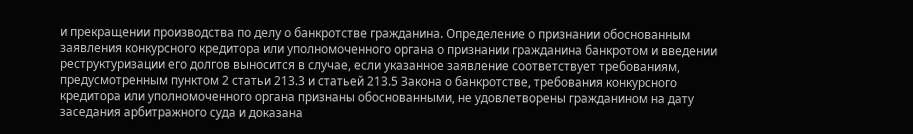и прекращении производства по делу о банкротстве гражданина. Определение о признании обоснованным заявления конкурсного кредитора или уполномоченного органа о признании гражданина банкротом и введении реструктуризации его долгов выносится в случае, если указанное заявление соответствует требованиям, предусмотренным пунктом 2 статьи 213.3 и статьей 213.5 Закона о банкротстве, требования конкурсного кредитора или уполномоченного органа признаны обоснованными, не удовлетворены гражданином на дату заседания арбитражного суда и доказана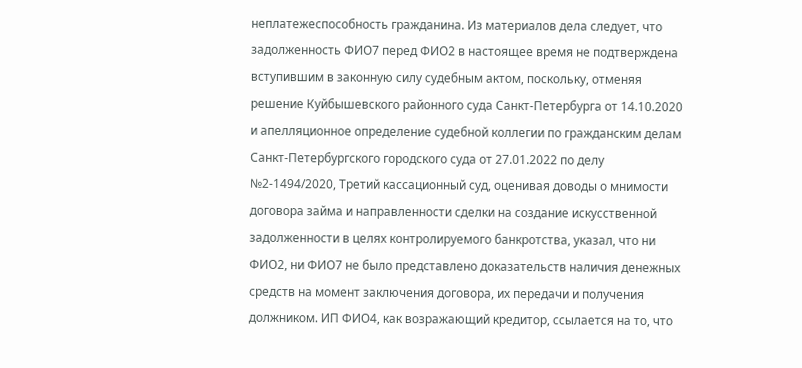неплатежеспособность гражданина. Из материалов дела следует, что задолженность ФИО7 перед ФИО2 в настоящее время не подтверждена вступившим в законную силу судебным актом, поскольку, отменяя решение Куйбышевского районного суда Санкт-Петербурга от 14.10.2020 и апелляционное определение судебной коллегии по гражданским делам Санкт-Петербургского городского суда от 27.01.2022 по делу №2-1494/2020, Третий кассационный суд, оценивая доводы о мнимости договора займа и направленности сделки на создание искусственной задолженности в целях контролируемого банкротства, указал, что ни ФИО2, ни ФИО7 не было представлено доказательств наличия денежных средств на момент заключения договора, их передачи и получения должником. ИП ФИО4, как возражающий кредитор, ссылается на то, что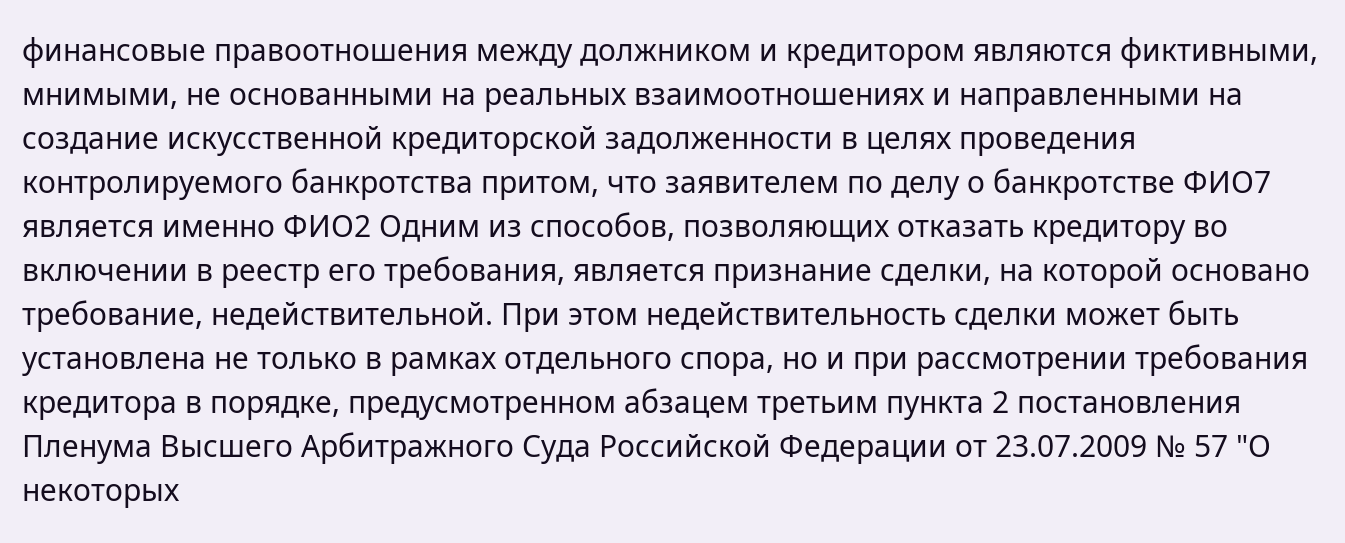финансовые правоотношения между должником и кредитором являются фиктивными, мнимыми, не основанными на реальных взаимоотношениях и направленными на создание искусственной кредиторской задолженности в целях проведения контролируемого банкротства притом, что заявителем по делу о банкротстве ФИО7 является именно ФИО2 Одним из способов, позволяющих отказать кредитору во включении в реестр его требования, является признание сделки, на которой основано требование, недействительной. При этом недействительность сделки может быть установлена не только в рамках отдельного спора, но и при рассмотрении требования кредитора в порядке, предусмотренном абзацем третьим пункта 2 постановления Пленума Высшего Арбитражного Суда Российской Федерации от 23.07.2009 № 57 "О некоторых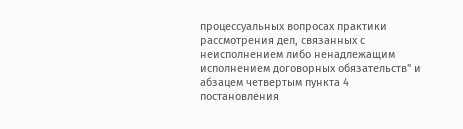процессуальных вопросах практики рассмотрения дел, связанных с неисполнением либо ненадлежащим исполнением договорных обязательств" и абзацем четвертым пункта 4 постановления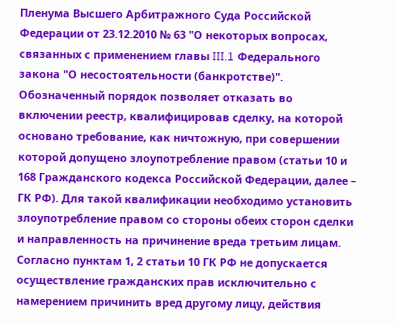Пленума Высшего Арбитражного Суда Российской Федерации от 23.12.2010 № 63 "О некоторых вопросах, связанных с применением главы III.1 Федерального закона "О несостоятельности (банкротстве)". Обозначенный порядок позволяет отказать во включении реестр, квалифицировав сделку, на которой основано требование, как ничтожную, при совершении которой допущено злоупотребление правом (статьи 10 и 168 Гражданского кодекса Российской Федерации, далее – ГК РФ). Для такой квалификации необходимо установить злоупотребление правом со стороны обеих сторон сделки и направленность на причинение вреда третьим лицам. Согласно пунктам 1, 2 статьи 10 ГК РФ не допускается осуществление гражданских прав исключительно с намерением причинить вред другому лицу, действия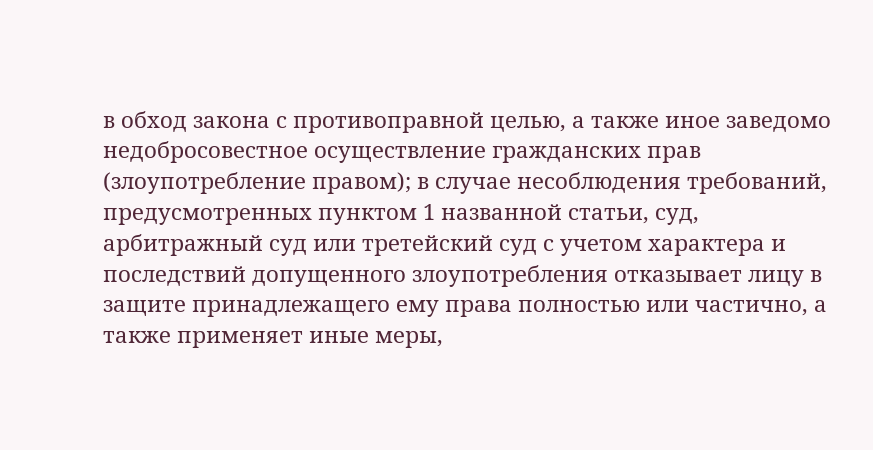в обход закона с противоправной целью, а также иное заведомо недобросовестное осуществление гражданских прав (злоупотребление правом); в случае несоблюдения требований, предусмотренных пунктом 1 названной статьи, суд, арбитражный суд или третейский суд с учетом характера и последствий допущенного злоупотребления отказывает лицу в защите принадлежащего ему права полностью или частично, а также применяет иные меры,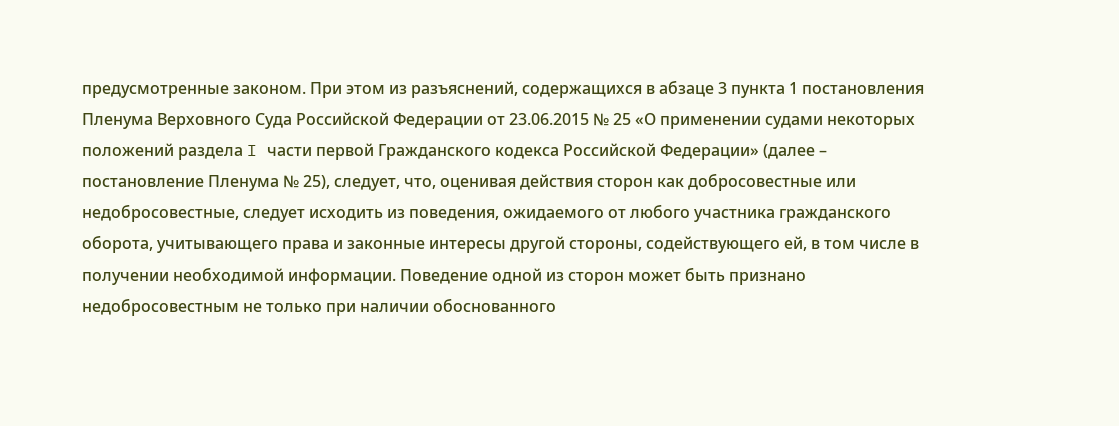предусмотренные законом. При этом из разъяснений, содержащихся в абзаце 3 пункта 1 постановления Пленума Верховного Суда Российской Федерации от 23.06.2015 № 25 «О применении судами некоторых положений раздела I части первой Гражданского кодекса Российской Федерации» (далее – постановление Пленума № 25), следует, что, оценивая действия сторон как добросовестные или недобросовестные, следует исходить из поведения, ожидаемого от любого участника гражданского оборота, учитывающего права и законные интересы другой стороны, содействующего ей, в том числе в получении необходимой информации. Поведение одной из сторон может быть признано недобросовестным не только при наличии обоснованного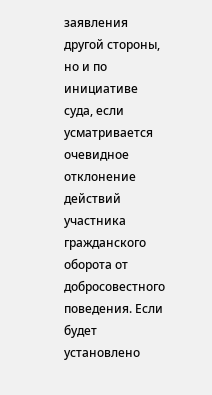заявления другой стороны, но и по инициативе суда, если усматривается очевидное отклонение действий участника гражданского оборота от добросовестного поведения. Если будет установлено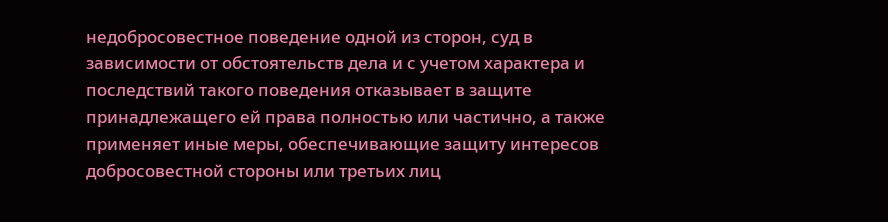недобросовестное поведение одной из сторон, суд в зависимости от обстоятельств дела и с учетом характера и последствий такого поведения отказывает в защите принадлежащего ей права полностью или частично, а также применяет иные меры, обеспечивающие защиту интересов добросовестной стороны или третьих лиц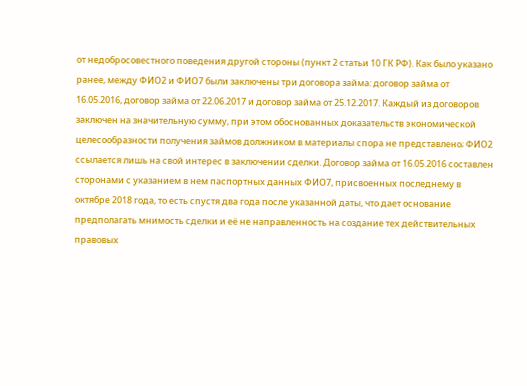от недобросовестного поведения другой стороны (пункт 2 статьи 10 ГК РФ). Как было указано ранее, между ФИО2 и ФИО7 были заключены три договора займа: договор займа от 16.05.2016, договор займа от 22.06.2017 и договор займа от 25.12.2017. Каждый из договоров заключен на значительную сумму, при этом обоснованных доказательств экономической целесообразности получения займов должником в материалы спора не представлено; ФИО2 ссылается лишь на свой интерес в заключении сделки. Договор займа от 16.05.2016 составлен сторонами с указанием в нем паспортных данных ФИО7, присвоенных последнему в октябре 2018 года, то есть спустя два года после указанной даты, что дает основание предполагать мнимость сделки и её не направленность на создание тех действительных правовых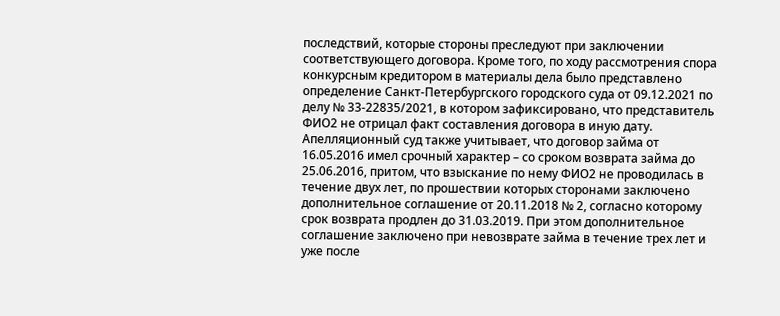последствий, которые стороны преследуют при заключении соответствующего договора. Кроме того, по ходу рассмотрения спора конкурсным кредитором в материалы дела было представлено определение Санкт-Петербургского городского суда от 09.12.2021 по делу № 33-22835/2021, в котором зафиксировано, что представитель ФИО2 не отрицал факт составления договора в иную дату. Апелляционный суд также учитывает, что договор займа от 16.05.2016 имел срочный характер – со сроком возврата займа до 25.06.2016, притом, что взыскание по нему ФИО2 не проводилась в течение двух лет, по прошествии которых сторонами заключено дополнительное соглашение от 20.11.2018 № 2, согласно которому срок возврата продлен до 31.03.2019. При этом дополнительное соглашение заключено при невозврате займа в течение трех лет и уже после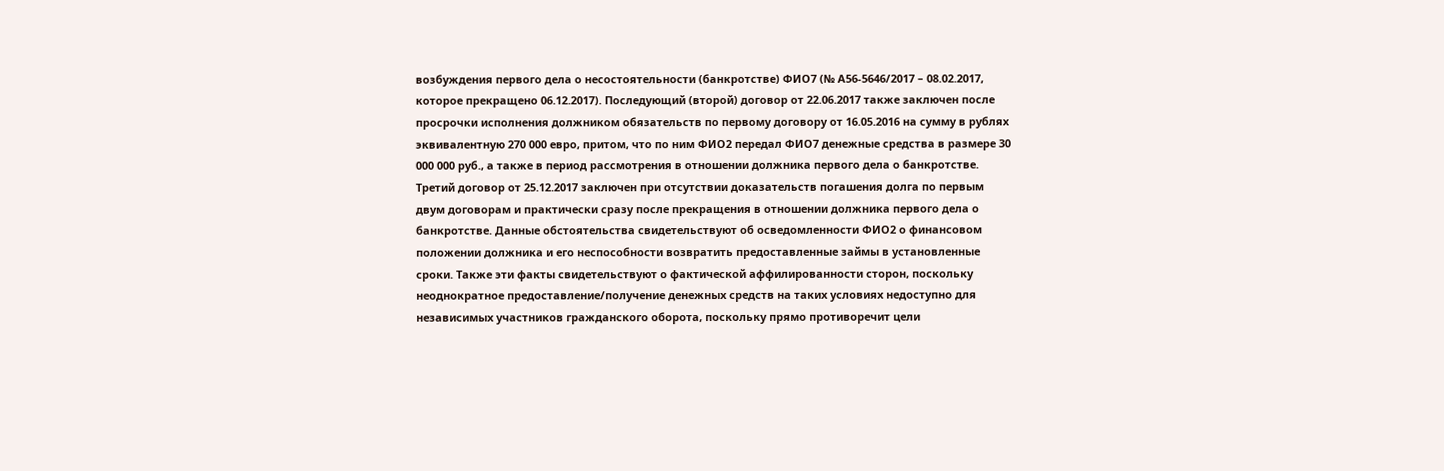возбуждения первого дела о несостоятельности (банкротстве) ФИО7 (№ А56-5646/2017 – 08.02.2017, которое прекращено 06.12.2017). Последующий (второй) договор от 22.06.2017 также заключен после просрочки исполнения должником обязательств по первому договору от 16.05.2016 на сумму в рублях эквивалентную 270 000 евро, притом, что по ним ФИО2 передал ФИО7 денежные средства в размере 30 000 000 руб., а также в период рассмотрения в отношении должника первого дела о банкротстве. Третий договор от 25.12.2017 заключен при отсутствии доказательств погашения долга по первым двум договорам и практически сразу после прекращения в отношении должника первого дела о банкротстве. Данные обстоятельства свидетельствуют об осведомленности ФИО2 о финансовом положении должника и его неспособности возвратить предоставленные займы в установленные сроки. Также эти факты свидетельствуют о фактической аффилированности сторон, поскольку неоднократное предоставление/получение денежных средств на таких условиях недоступно для независимых участников гражданского оборота, поскольку прямо противоречит цели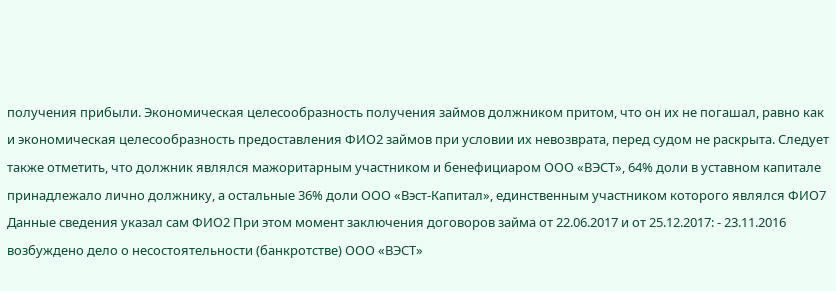получения прибыли. Экономическая целесообразность получения займов должником притом, что он их не погашал, равно как и экономическая целесообразность предоставления ФИО2 займов при условии их невозврата, перед судом не раскрыта. Следует также отметить, что должник являлся мажоритарным участником и бенефициаром ООО «ВЭСТ», 64% доли в уставном капитале принадлежало лично должнику, а остальные 36% доли ООО «Вэст-Капитал», единственным участником которого являлся ФИО7 Данные сведения указал сам ФИО2 При этом момент заключения договоров займа от 22.06.2017 и от 25.12.2017: - 23.11.2016 возбуждено дело о несостоятельности (банкротстве) ООО «ВЭСТ»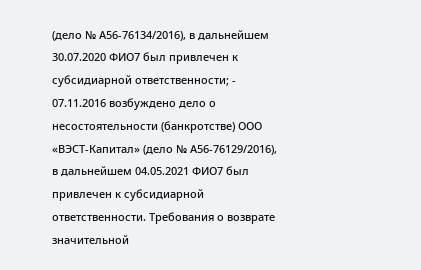(дело № А56-76134/2016), в дальнейшем 30.07.2020 ФИО7 был привлечен к субсидиарной ответственности; - 07.11.2016 возбуждено дело о несостоятельности (банкротстве) ООО «ВЭСТ-Капитал» (дело № А56-76129/2016), в дальнейшем 04.05.2021 ФИО7 был привлечен к субсидиарной ответственности. Требования о возврате значительной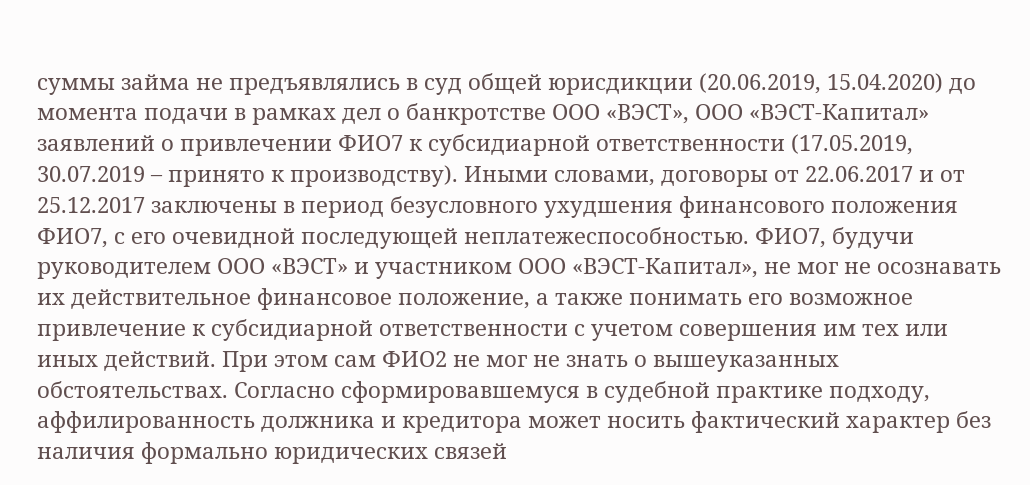суммы займа не предъявлялись в суд общей юрисдикции (20.06.2019, 15.04.2020) до момента подачи в рамках дел о банкротстве ООО «ВЭСТ», ООО «ВЭСТ-Капитал» заявлений о привлечении ФИО7 к субсидиарной ответственности (17.05.2019, 30.07.2019 – принято к производству). Иными словами, договоры от 22.06.2017 и от 25.12.2017 заключены в период безусловного ухудшения финансового положения ФИО7, с его очевидной последующей неплатежеспособностью. ФИО7, будучи руководителем ООО «ВЭСТ» и участником ООО «ВЭСТ-Капитал», не мог не осознавать их действительное финансовое положение, а также понимать его возможное привлечение к субсидиарной ответственности с учетом совершения им тех или иных действий. При этом сам ФИО2 не мог не знать о вышеуказанных обстоятельствах. Согласно сформировавшемуся в судебной практике подходу, аффилированность должника и кредитора может носить фактический характер без наличия формально юридических связей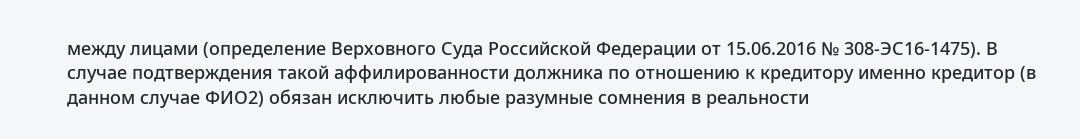между лицами (определение Верховного Суда Российской Федерации от 15.06.2016 № 308-ЭС16-1475). В случае подтверждения такой аффилированности должника по отношению к кредитору именно кредитор (в данном случае ФИО2) обязан исключить любые разумные сомнения в реальности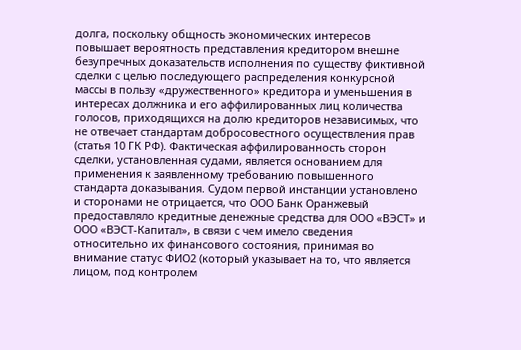долга, поскольку общность экономических интересов повышает вероятность представления кредитором внешне безупречных доказательств исполнения по существу фиктивной сделки с целью последующего распределения конкурсной массы в пользу «дружественного» кредитора и уменьшения в интересах должника и его аффилированных лиц количества голосов, приходящихся на долю кредиторов независимых, что не отвечает стандартам добросовестного осуществления прав (статья 10 ГК РФ). Фактическая аффилированность сторон сделки, установленная судами, является основанием для применения к заявленному требованию повышенного стандарта доказывания. Судом первой инстанции установлено и сторонами не отрицается, что ООО Банк Оранжевый предоставляло кредитные денежные средства для ООО «ВЭСТ» и ООО «ВЭСТ-Капитал», в связи с чем имело сведения относительно их финансового состояния, принимая во внимание статус ФИО2 (который указывает на то, что является лицом, под контролем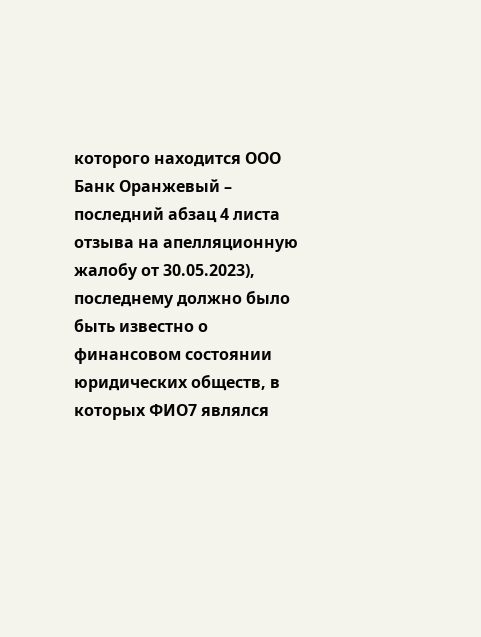которого находится ООО Банк Оранжевый – последний абзац 4 листа отзыва на апелляционную жалобу от 30.05.2023), последнему должно было быть известно о финансовом состоянии юридических обществ, в которых ФИО7 являлся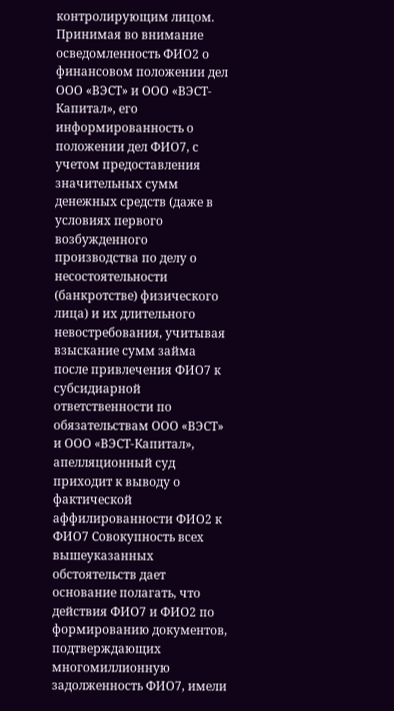контролирующим лицом. Принимая во внимание осведомленность ФИО2 о финансовом положении дел ООО «ВЭСТ» и ООО «ВЭСТ-Капитал», его информированность о положении дел ФИО7, с учетом предоставления значительных сумм денежных средств (даже в условиях первого возбужденного производства по делу о несостоятельности (банкротстве) физического лица) и их длительного невостребования, учитывая взыскание сумм займа после привлечения ФИО7 к субсидиарной ответственности по обязательствам ООО «ВЭСТ» и ООО «ВЭСТ-Капитал», апелляционный суд приходит к выводу о фактической аффилированности ФИО2 к ФИО7 Совокупность всех вышеуказанных обстоятельств дает основание полагать, что действия ФИО7 и ФИО2 по формированию документов, подтверждающих многомиллионную задолженность ФИО7, имели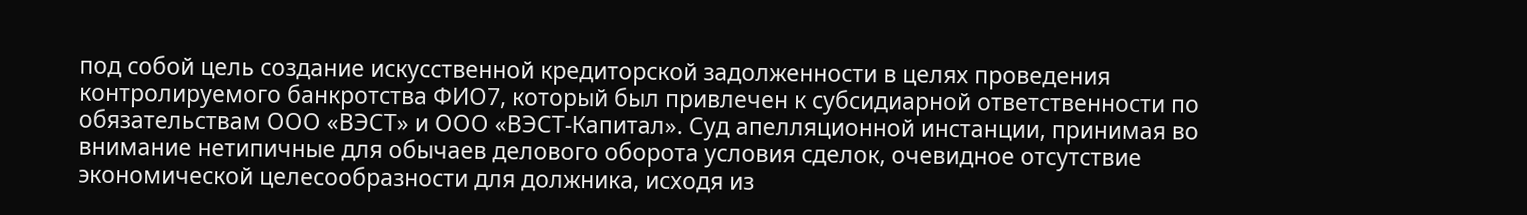под собой цель создание искусственной кредиторской задолженности в целях проведения контролируемого банкротства ФИО7, который был привлечен к субсидиарной ответственности по обязательствам ООО «ВЭСТ» и ООО «ВЭСТ-Капитал». Суд апелляционной инстанции, принимая во внимание нетипичные для обычаев делового оборота условия сделок, очевидное отсутствие экономической целесообразности для должника, исходя из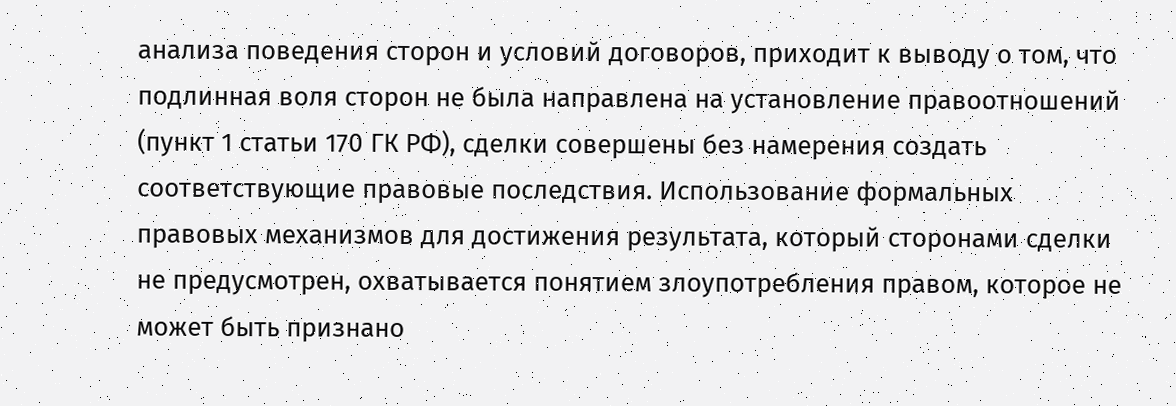анализа поведения сторон и условий договоров, приходит к выводу о том, что подлинная воля сторон не была направлена на установление правоотношений (пункт 1 статьи 170 ГК РФ), сделки совершены без намерения создать соответствующие правовые последствия. Использование формальных правовых механизмов для достижения результата, который сторонами сделки не предусмотрен, охватывается понятием злоупотребления правом, которое не может быть признано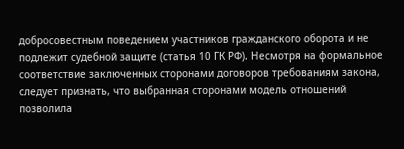добросовестным поведением участников гражданского оборота и не подлежит судебной защите (статья 10 ГК РФ). Несмотря на формальное соответствие заключенных сторонами договоров требованиям закона, следует признать, что выбранная сторонами модель отношений позволила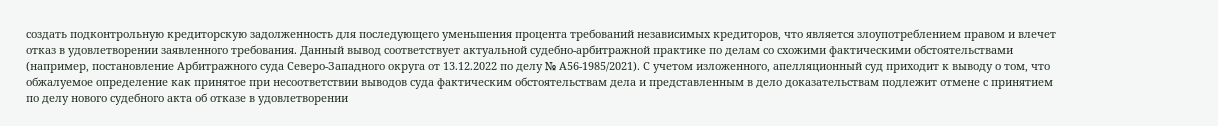создать подконтрольную кредиторскую задолженность для последующего уменьшения процента требований независимых кредиторов, что является злоупотреблением правом и влечет отказ в удовлетворении заявленного требования. Данный вывод соответствует актуальной судебно-арбитражной практике по делам со схожими фактическими обстоятельствами (например, постановление Арбитражного суда Северо-Западного округа от 13.12.2022 по делу № А56-1985/2021). С учетом изложенного, апелляционный суд приходит к выводу о том, что обжалуемое определение как принятое при несоответствии выводов суда фактическим обстоятельствам дела и представленным в дело доказательствам подлежит отмене с принятием по делу нового судебного акта об отказе в удовлетворении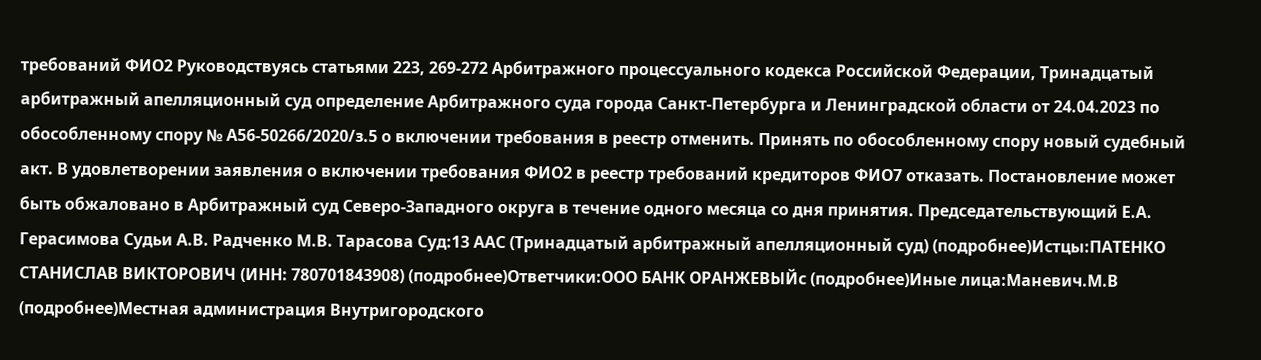требований ФИО2 Руководствуясь статьями 223, 269-272 Арбитражного процессуального кодекса Российской Федерации, Тринадцатый арбитражный апелляционный суд определение Арбитражного суда города Санкт-Петербурга и Ленинградской области от 24.04.2023 по обособленному спору № А56-50266/2020/з.5 о включении требования в реестр отменить. Принять по обособленному спору новый судебный акт. В удовлетворении заявления о включении требования ФИО2 в реестр требований кредиторов ФИО7 отказать. Постановление может быть обжаловано в Арбитражный суд Северо-Западного округа в течение одного месяца со дня принятия. Председательствующий Е.А. Герасимова Судьи А.В. Радченко М.В. Тарасова Суд:13 ААС (Тринадцатый арбитражный апелляционный суд) (подробнее)Истцы:ПАТЕНКО СТАНИСЛАВ ВИКТОРОВИЧ (ИНН: 780701843908) (подробнее)Ответчики:ООО БАНК ОРАНЖЕВЫЙс (подробнее)Иные лица:Маневич.М.В (подробнее)Местная администрация Внутригородского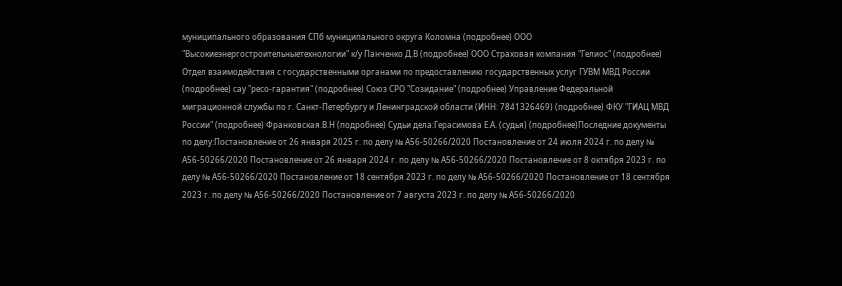муниципального образования СПб муниципального округа Коломна (подробнее) ООО "Высокиеэнергостроительныетехнологии" к/у Панченко Д.В (подробнее) ООО Страховая компания "Гелиос" (подробнее) Отдел взаимодействия с государственными органами по предоставлению государственных услуг ГУВМ МВД России (подробнее) сау "ресо-гарантия" (подробнее) Союз СРО "Созидание" (подробнее) Управление Федеральной миграционной службы по г. Санкт-Петербургу и Ленинградской области (ИНН: 7841326469) (подробнее) ФКУ "ГИАЦ МВД России" (подробнее) Франковская.В.Н (подробнее) Судьи дела:Герасимова Е.А. (судья) (подробнее)Последние документы по делу:Постановление от 26 января 2025 г. по делу № А56-50266/2020 Постановление от 24 июля 2024 г. по делу № А56-50266/2020 Постановление от 26 января 2024 г. по делу № А56-50266/2020 Постановление от 8 октября 2023 г. по делу № А56-50266/2020 Постановление от 18 сентября 2023 г. по делу № А56-50266/2020 Постановление от 18 сентября 2023 г. по делу № А56-50266/2020 Постановление от 7 августа 2023 г. по делу № А56-50266/2020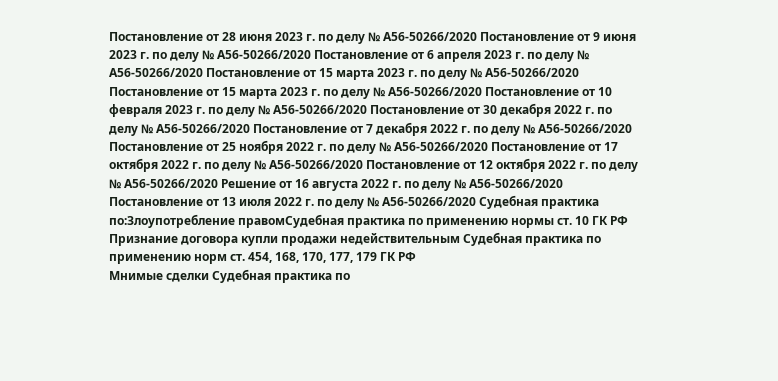Постановление от 28 июня 2023 г. по делу № А56-50266/2020 Постановление от 9 июня 2023 г. по делу № А56-50266/2020 Постановление от 6 апреля 2023 г. по делу № А56-50266/2020 Постановление от 15 марта 2023 г. по делу № А56-50266/2020 Постановление от 15 марта 2023 г. по делу № А56-50266/2020 Постановление от 10 февраля 2023 г. по делу № А56-50266/2020 Постановление от 30 декабря 2022 г. по делу № А56-50266/2020 Постановление от 7 декабря 2022 г. по делу № А56-50266/2020 Постановление от 25 ноября 2022 г. по делу № А56-50266/2020 Постановление от 17 октября 2022 г. по делу № А56-50266/2020 Постановление от 12 октября 2022 г. по делу № А56-50266/2020 Решение от 16 августа 2022 г. по делу № А56-50266/2020 Постановление от 13 июля 2022 г. по делу № А56-50266/2020 Судебная практика по:Злоупотребление правомСудебная практика по применению нормы ст. 10 ГК РФ Признание договора купли продажи недействительным Судебная практика по применению норм ст. 454, 168, 170, 177, 179 ГК РФ
Мнимые сделки Судебная практика по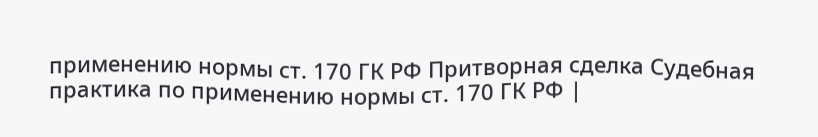применению нормы ст. 170 ГК РФ Притворная сделка Судебная практика по применению нормы ст. 170 ГК РФ |